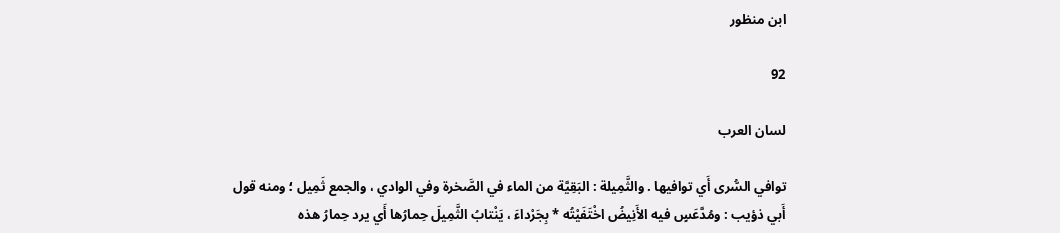ابن منظور

92

لسان العرب

توافي السُّرى أَي توافيها . والثَّمِيلة : البَقِيَّة من الماء في الصَّخرة وفي الوادي ، والجمع ثَمِيل ؛ ومنه قول أَبي ذؤيب : ومُدَّعَسٍ فيه الأَنِيضُ اخْتَفَيْتُه * بِجَرْداءَ ، يَنْتابُ الثَّمِيلَ حِمارُها أَي يرد حِمارُ هذه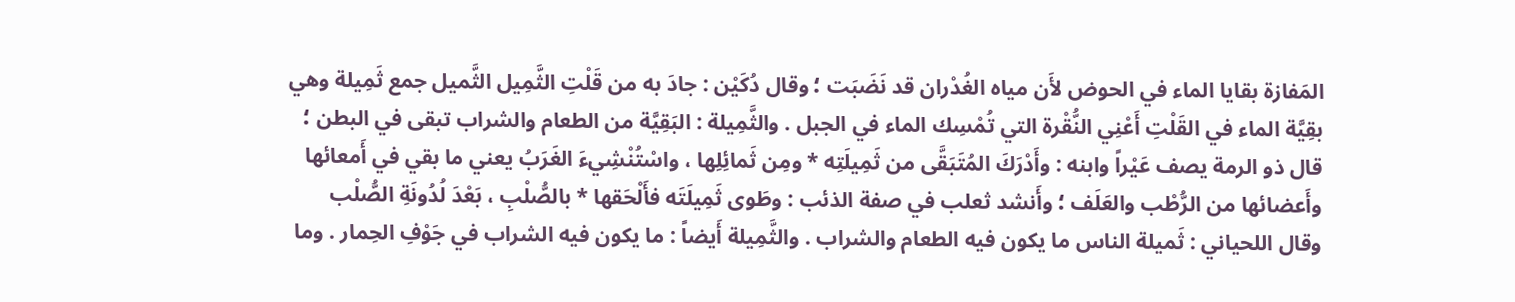المَفازة بقايا الماء في الحوض لأَن مياه الغُدْران قد نَضَبَت ؛ وقال دُكَيْن : جادَ به من قَلْتِ الثَّمِيل الثَّميل جمع ثَمِيلة وهي بقِيَّة الماء في القَلْتِ أَعْنِي النُّقْرة التي تُمْسِك الماء في الجبل . والثَّمِيلة : البَقِيَّة من الطعام والشراب تبقى في البطن ؛ قال ذو الرمة يصف عَيْراً وابنه : وأَدْرَكَ المُتَبَقَّى من ثَمِيلَتِه * ومِن ثَمائِلِها ، واسْتُنْشِيءَ الغَرَبُ يعني ما بقي في أَمعائها وأَعضائها من الرُّطْب والعَلَف ؛ وأَنشد ثعلب في صفة الذئب : وطَوى ثَمِيلَتَه فأَلْحَقها * بالصُّلْبِ ، بَعْدَ لُدُونَةِ الصُّلْب وقال اللحياني : ثَميلة الناس ما يكون فيه الطعام والشراب . والثَّمِيلة أَيضاً : ما يكون فيه الشراب في جَوْفِ الحِمار . وما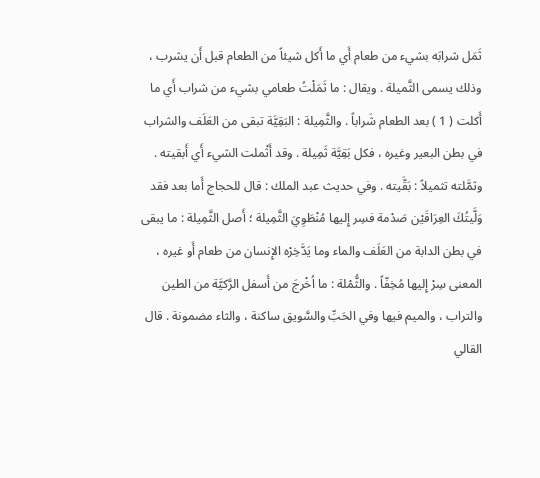ثَمَل شرابَه بشيء من طعام أَي ما أَكل شيئاً من الطعام قبل أَن يشرب ، وذلك يسمى الثَّميلة . ويقال : ما ثَمَلْتُ طعامي بشيء من شراب أَي ما أَكلت ( 1 ) بعد الطعام شَراباً . والثَّمِيلة : البَقِيَّة تبقى من العَلَف والشراب في بطن البعير وغيره ، فكل بَقِيَّة ثَمِيلة . وقد أَثْملت الشيء أَي أَبقيته . وثمَّلته تثميلاً : بَقَّيته . وفي حديث عبد الملك : قال للحجاج أَما بعد فقد وَلَّيتُكَ العِرَاقَيْن صَدْمة فسِر إِليها مُنْطَوِيَ الثَّمِيلة ؛ أَصل الثَّمِيلة : ما يبقى في بطن الدابة من العَلَف والماء وما يَدَّخِرْه الإِنسان من طعام أَو غيره ، المعنى سِرْ إِليها مُخِفّاً . والثُّمْلة : ما اُخْرجَ من أَسفل الرَّكيَّة من الطين والتراب ، والميم فيها وفي الحَبِّ والسَّويق ساكنة ، والثاء مضمونة . قال القالي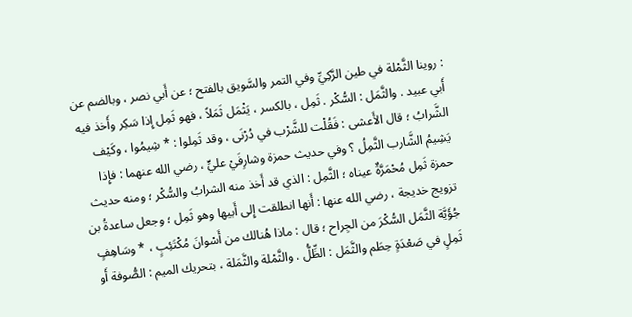: روينا الثَّمْلة في طين الرَّكِيِّ وفي التمر والسَّويق بالفتح ؛ عن أَبي نصر ، وبالضم عن أَبي عبيد . والثَّمَل : السُّكْر . ثَمِل ، بالكسر ، يَثْمَل ثَمَلاً ، فهو ثَمِل إِذا سَكِر وأَخذ فيه الشَّرابُ ؛ قال الأَعشى : فَقُلْت للشَّرْب في دُرْنَى ، وقد ثَمِلوا : * شِيمُوا ، وكَيْف يَشِيمُ الشَّارب الثَّمِلُ ؟ وفي حديث حمزة وشارِفَيْ عليٍّ ، رضي الله عنهما : فإِذا حمزة ثَمِل مُحْمَرَّةٌ عيناه ؛ الثَّمِل : الذي قد أَخذ منه الشرابُ والسُّكْر ؛ ومنه حديث تزويج خديجة ، رضي الله عنها : أَنها انطلقت إِلى أَبيها وهو ثَمِل ؛ وجعل ساعدةُ بن جُؤَيَّة الثَّمَل السُّكْرَ من الجِراح ؛ قال : ماذا هُنالك من أَسْوانَ مُكْتَئِبٍ ، * وسَاهِفٍ ثَمِلٍ في صَعْدَةٍ حِطَم والثَّمَل : الظِّلُّ . والثَّمْلة والثَّمَلة ، بتحريك الميم : الصُّوفة أَو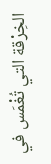الخِرْقة التي تُغْمَس في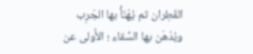القَطِران ثم يُهْنَأُ بها الجَرِب ويُدْهَن بها السِّقاء ؛ الأُولى عن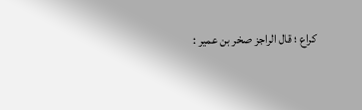كراع ؛ قال الراجز صخر بن عمير :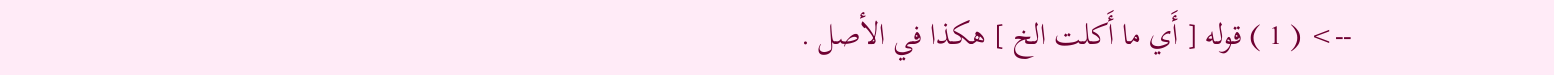--> ( 1 ) قوله [ أَي ما أَكلت الخ ] هكذا في الأصل .